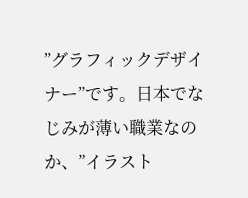”グラフィックデザイナー”です。日本でなじみが薄い職業なのか、”イラスト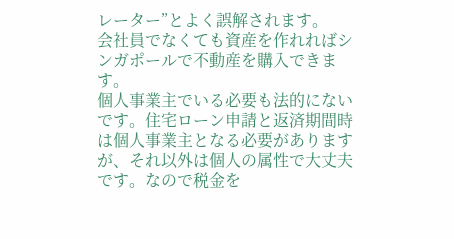レーター”とよく誤解されます。
会社員でなくても資産を作れればシンガポールで不動産を購入できます。
個人事業主でいる必要も法的にないです。住宅ローン申請と返済期間時は個人事業主となる必要がありますが、それ以外は個人の属性で大丈夫です。なので税金を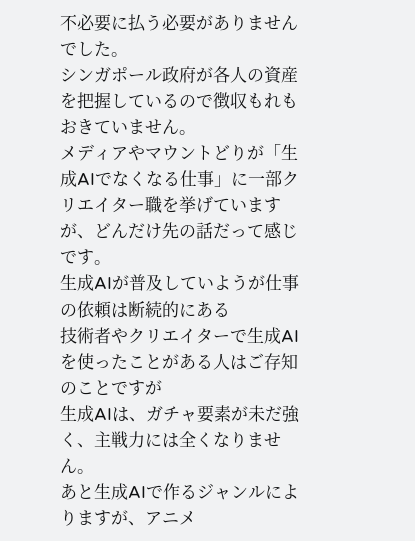不必要に払う必要がありませんでした。
シンガポール政府が各人の資産を把握しているので徴収もれもおきていません。
メディアやマウントどりが「生成AIでなくなる仕事」に一部クリエイター職を挙げていますが、どんだけ先の話だって感じです。
生成AIが普及していようが仕事の依頼は断続的にある
技術者やクリエイターで生成AIを使ったことがある人はご存知のことですが
生成AIは、ガチャ要素が未だ強く、主戦力には全くなりません。
あと生成AIで作るジャンルによりますが、アニメ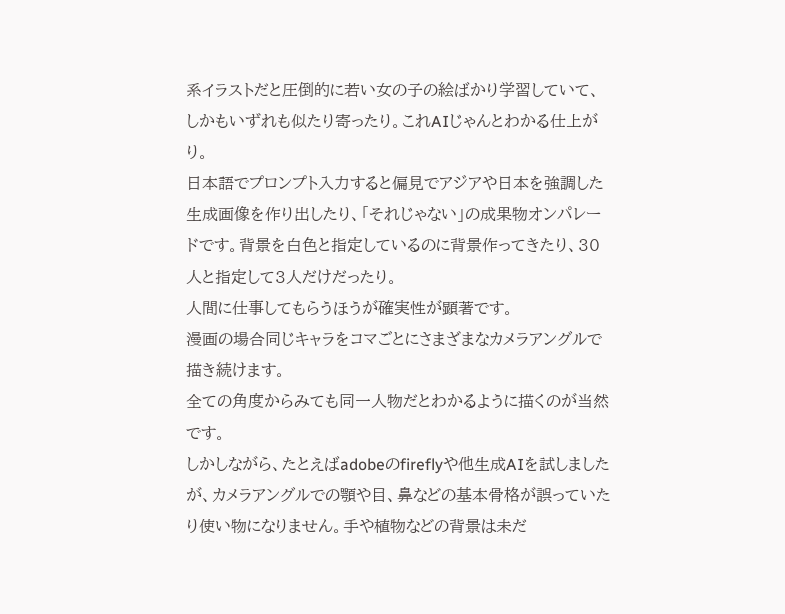系イラストだと圧倒的に若い女の子の絵ばかり学習していて、しかもいずれも似たり寄ったり。これAIじゃんとわかる仕上がり。
日本語でプロンプト入力すると偏見でアジアや日本を強調した生成画像を作り出したり、「それじゃない」の成果物オンパレードです。背景を白色と指定しているのに背景作ってきたり、30人と指定して3人だけだったり。
人間に仕事してもらうほうが確実性が顕著です。
漫画の場合同じキャラをコマごとにさまざまなカメラアングルで描き続けます。
全ての角度からみても同一人物だとわかるように描くのが当然です。
しかしながら、たとえばadobeのfireflyや他生成AIを試しましたが、カメラアングルでの顎や目、鼻などの基本骨格が誤っていたり使い物になりません。手や植物などの背景は未だ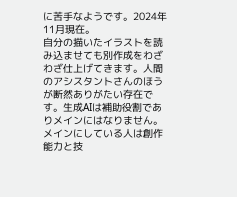に苦手なようです。2024年11月現在。
自分の描いたイラストを読み込ませても別作成をわざわざ仕上げてきます。人間のアシスタントさんのほうが断然ありがたい存在です。生成AIは補助役割でありメインにはなりません。メインにしている人は創作能力と技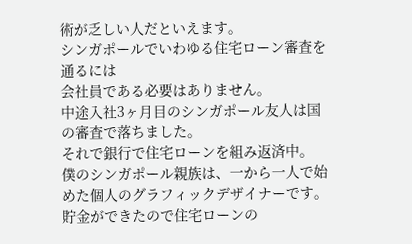術が乏しい人だといえます。
シンガポールでいわゆる住宅ローン審査を通るには
会社員である必要はありません。
中途入社3ヶ月目のシンガポール友人は国の審査で落ちました。
それで銀行で住宅ローンを組み返済中。
僕のシンガポール親族は、一から一人で始めた個人のグラフィックデザイナーです。
貯金ができたので住宅ローンの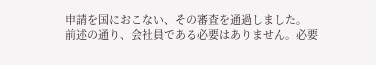申請を国におこない、その審査を通過しました。
前述の通り、会社員である必要はありません。必要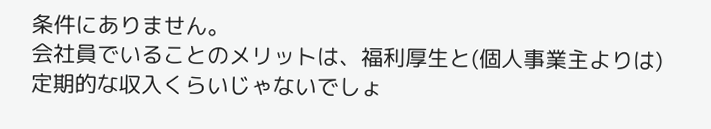条件にありません。
会社員でいることのメリットは、福利厚生と(個人事業主よりは)定期的な収入くらいじゃないでしょ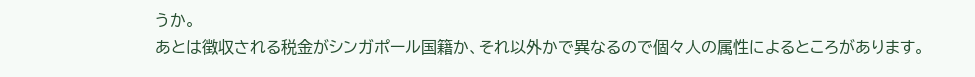うか。
あとは徴収される税金がシンガポール国籍か、それ以外かで異なるので個々人の属性によるところがあります。